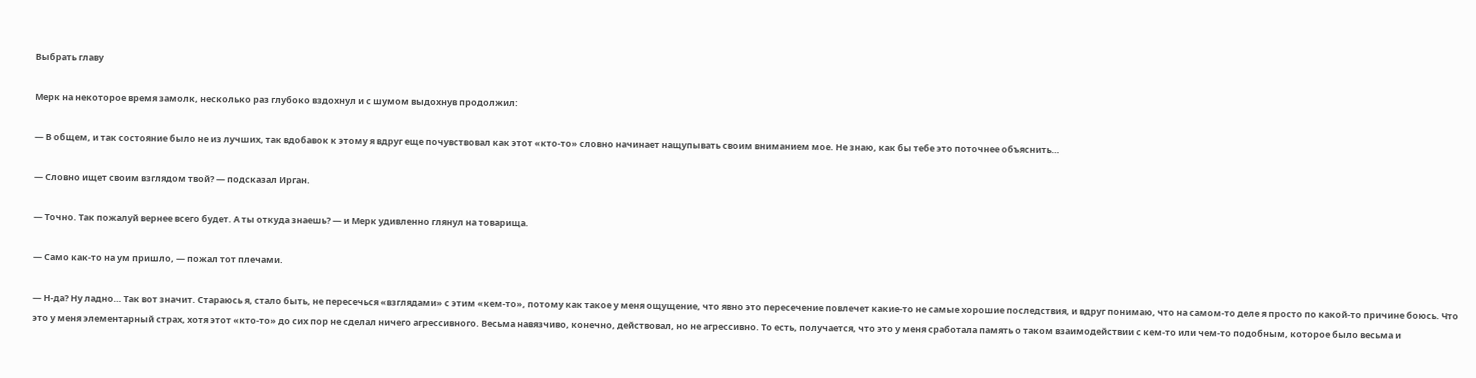Выбрать главу

Мерк на некоторое время замолк, несколько раз глубоко вздохнул и с шумом выдохнув продолжил:

— В общем, и так состояние было не из лучших, так вдобавок к этому я вдруг еще почувствовал как этот «кто-то» словно начинает нащупывать своим вниманием мое. Не знаю, как бы тебе это поточнее объяснить…

— Словно ищет своим взглядом твой? — подсказал Ирган.

— Точно. Так пожалуй вернее всего будет. А ты откуда знаешь? — и Мерк удивленно глянул на товарища.

— Само как-то на ум пришло, — пожал тот плечами.

— Н-да? Ну ладно… Так вот значит. Стараюсь я, стало быть, не пересечься «взглядами» с этим «кем-то», потому как такое у меня ощущение, что явно это пересечение повлечет какие-то не самые хорошие последствия, и вдруг понимаю, что на самом-то деле я просто по какой-то причине боюсь. Что это у меня элементарный страх, хотя этот «кто-то» до сих пор не сделал ничего агрессивного. Весьма навязчиво, конечно, действовал, но не агрессивно. То есть, получается, что это у меня сработала память о таком взаимодействии с кем-то или чем-то подобным, которое было весьма и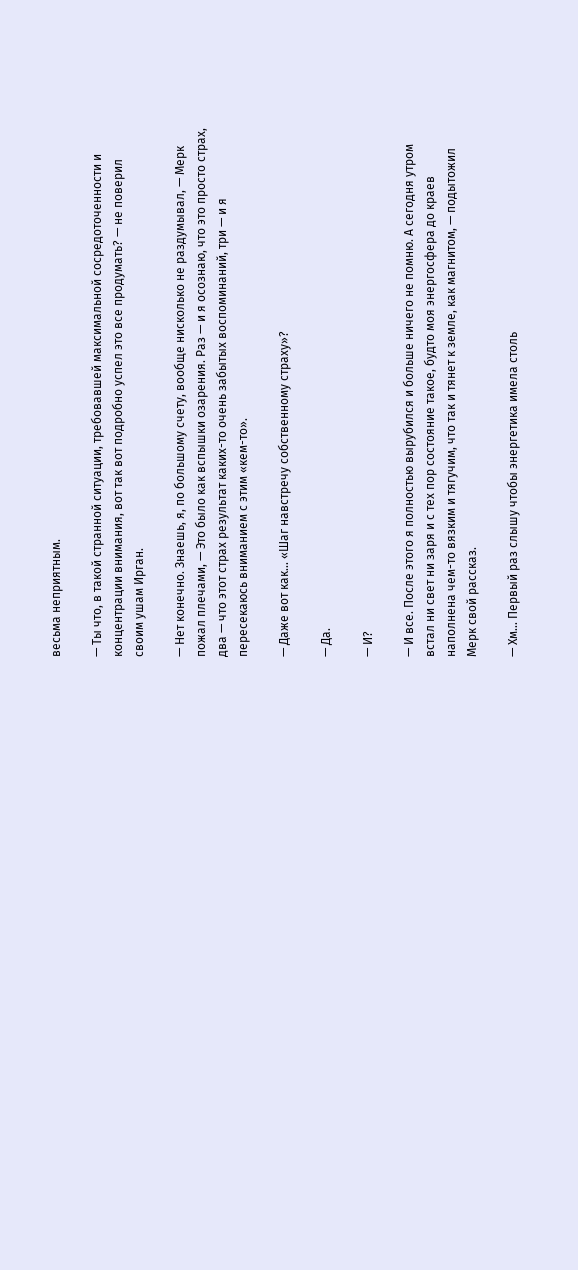весьма неприятным.

— Ты что, в такой странной ситуации, требовавшей максимальной сосредоточенности и концентрации внимания, вот так вот подробно успел это все продумать? — не поверил своим ушам Ирган.

— Нет конечно. Знаешь, я, по большому счету, вообще нисколько не раздумывал, — Мерк пожал плечами, — Это было как вспышки озарения. Раз — и я осознаю, что это просто страх, два — что этот страх результат каких-то очень забытых воспоминаний, три — и я пересекаюсь вниманием с этим «кем-то».

— Даже вот как… «Шаг навстречу собственному страху»?

— Да.

— И?

— И все. После этого я полностью вырубился и больше ничего не помню. А сегодня утром встал ни свет ни заря и с тех пор состояние такое, будто моя энергосфера до краев наполнена чем-то вязким и тягучим, что так и тянет к земле, как магнитом, — подытожил Мерк свой рассказ.

— Хм… Первый раз слышу чтобы энергетика имела столь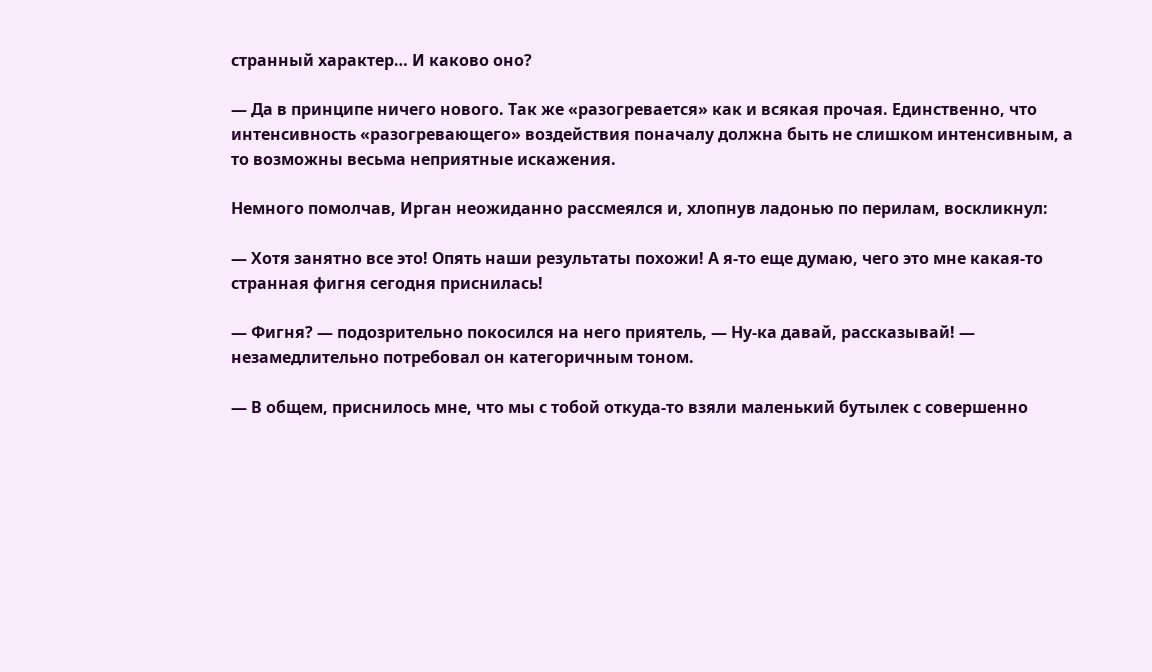странный характер… И каково оно?

— Да в принципе ничего нового. Так же «разогревается» как и всякая прочая. Единственно, что интенсивность «разогревающего» воздействия поначалу должна быть не слишком интенсивным, а то возможны весьма неприятные искажения.

Немного помолчав, Ирган неожиданно рассмеялся и, хлопнув ладонью по перилам, воскликнул:

— Хотя занятно все это! Опять наши результаты похожи! А я-то еще думаю, чего это мне какая-то странная фигня сегодня приснилась!

— Фигня? — подозрительно покосился на него приятель, — Ну-ка давай, рассказывай! — незамедлительно потребовал он категоричным тоном.

— В общем, приснилось мне, что мы с тобой откуда-то взяли маленький бутылек с совершенно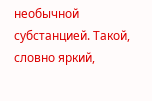необычной субстанцией. Такой, словно яркий,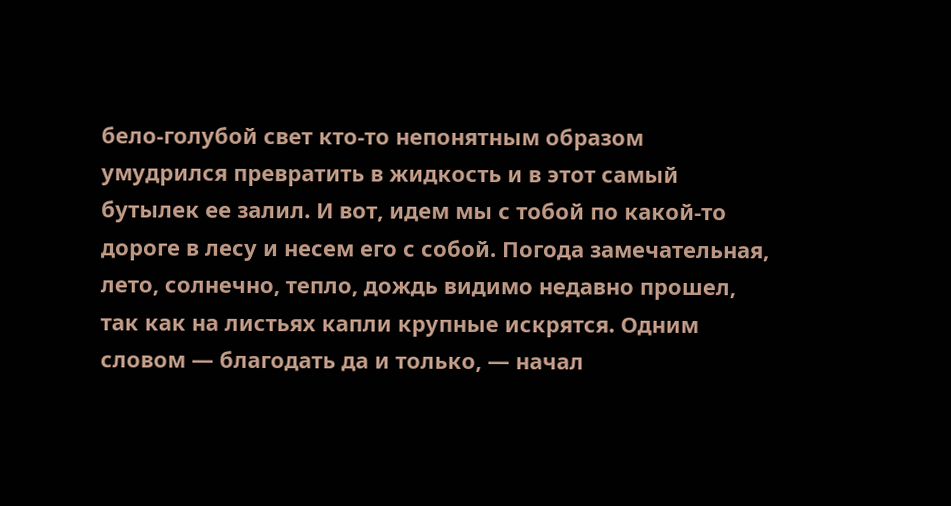бело-голубой свет кто-то непонятным образом умудрился превратить в жидкость и в этот самый бутылек ее залил. И вот, идем мы с тобой по какой-то дороге в лесу и несем его с собой. Погода замечательная, лето, солнечно, тепло, дождь видимо недавно прошел, так как на листьях капли крупные искрятся. Одним словом — благодать да и только, — начал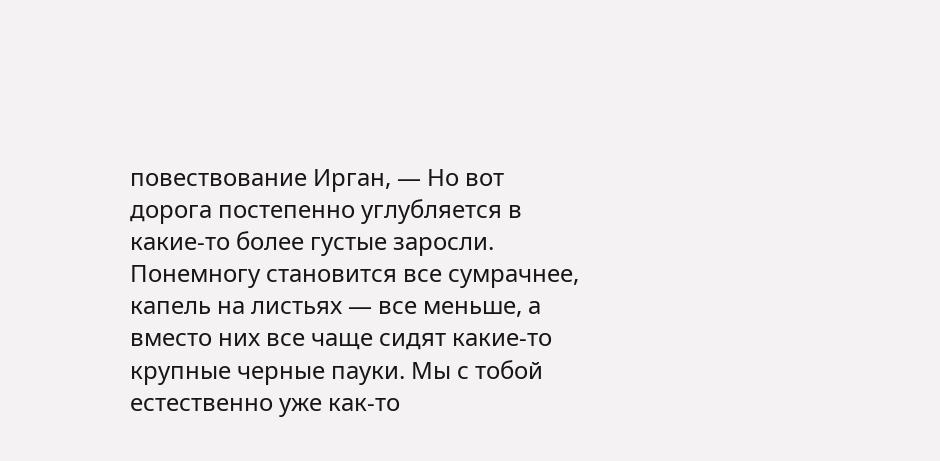повествование Ирган, — Но вот дорога постепенно углубляется в какие-то более густые заросли. Понемногу становится все сумрачнее, капель на листьях — все меньше, а вместо них все чаще сидят какие-то крупные черные пауки. Мы с тобой естественно уже как-то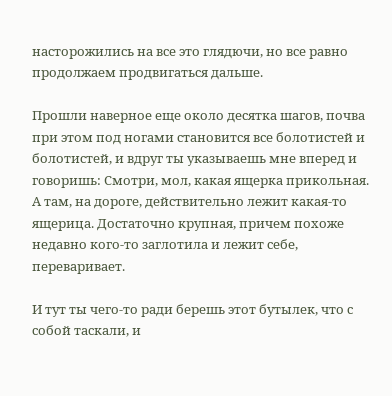насторожились на все это глядючи, но все равно продолжаем продвигаться дальше.

Прошли наверное еще около десятка шагов, почва при этом под ногами становится все болотистей и болотистей, и вдруг ты указываешь мне вперед и говоришь: Смотри, мол, какая ящерка прикольная. А там, на дороге, действительно лежит какая-то ящерица. Достаточно крупная, причем похоже недавно кого-то заглотила и лежит себе, переваривает.

И тут ты чего-то ради берешь этот бутылек, что с собой таскали, и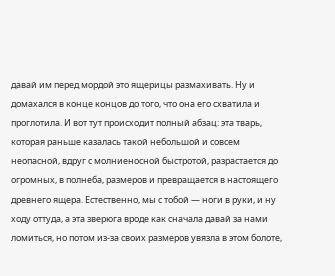давай им перед мордой это ящерицы размахивать. Ну и домахался в конце концов до того, что она его схватила и проглотила. И вот тут происходит полный абзац: эта тварь, которая раньше казалась такой небольшой и совсем неопасной, вдруг с молниеносной быстротой, разрастается до огромных, в полнеба, размеров и превращается в настоящего древнего ящера. Естественно, мы с тобой — ноги в руки, и ну ходу оттуда, а эта зверюга вроде как сначала давай за нами ломиться, но потом из-за своих размеров увязла в этом болоте,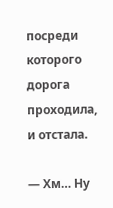посреди которого дорога проходила, и отстала.

— Хм… Ну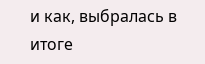и как, выбралась в итоге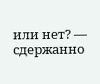или нет? — сдержанно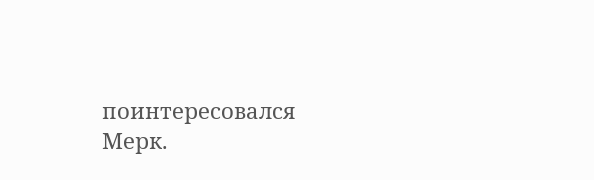поинтересовался Мерк.